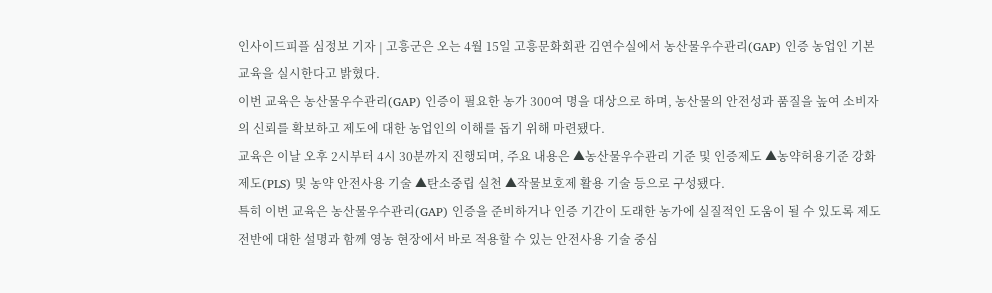인사이드피플 심정보 기자 | 고흥군은 오는 4월 15일 고흥문화회관 김연수실에서 농산물우수관리(GAP) 인증 농업인 기본교육을 실시한다고 밝혔다.
이번 교육은 농산물우수관리(GAP) 인증이 필요한 농가 300여 명을 대상으로 하며, 농산물의 안전성과 품질을 높여 소비자의 신뢰를 확보하고 제도에 대한 농업인의 이해를 돕기 위해 마련됐다.
교육은 이날 오후 2시부터 4시 30분까지 진행되며, 주요 내용은 ▲농산물우수관리 기준 및 인증제도 ▲농약허용기준 강화제도(PLS) 및 농약 안전사용 기술 ▲탄소중립 실천 ▲작물보호제 활용 기술 등으로 구성됐다.
특히 이번 교육은 농산물우수관리(GAP) 인증을 준비하거나 인증 기간이 도래한 농가에 실질적인 도움이 될 수 있도록 제도 전반에 대한 설명과 함께 영농 현장에서 바로 적용할 수 있는 안전사용 기술 중심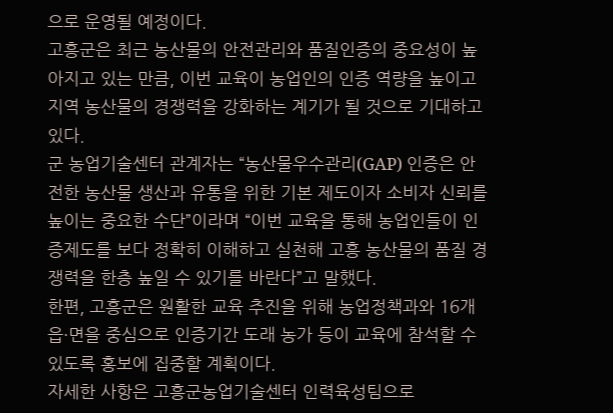으로 운영될 예정이다.
고흥군은 최근 농산물의 안전관리와 품질인증의 중요성이 높아지고 있는 만큼, 이번 교육이 농업인의 인증 역량을 높이고 지역 농산물의 경쟁력을 강화하는 계기가 될 것으로 기대하고 있다.
군 농업기술센터 관계자는 “농산물우수관리(GAP) 인증은 안전한 농산물 생산과 유통을 위한 기본 제도이자 소비자 신뢰를 높이는 중요한 수단”이라며 “이번 교육을 통해 농업인들이 인증제도를 보다 정확히 이해하고 실천해 고흥 농산물의 품질 경쟁력을 한층 높일 수 있기를 바란다”고 말했다.
한편, 고흥군은 원활한 교육 추진을 위해 농업정책과와 16개 읍·면을 중심으로 인증기간 도래 농가 등이 교육에 참석할 수 있도록 홍보에 집중할 계획이다.
자세한 사항은 고흥군농업기술센터 인력육성팀으로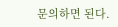문의하면 된다.